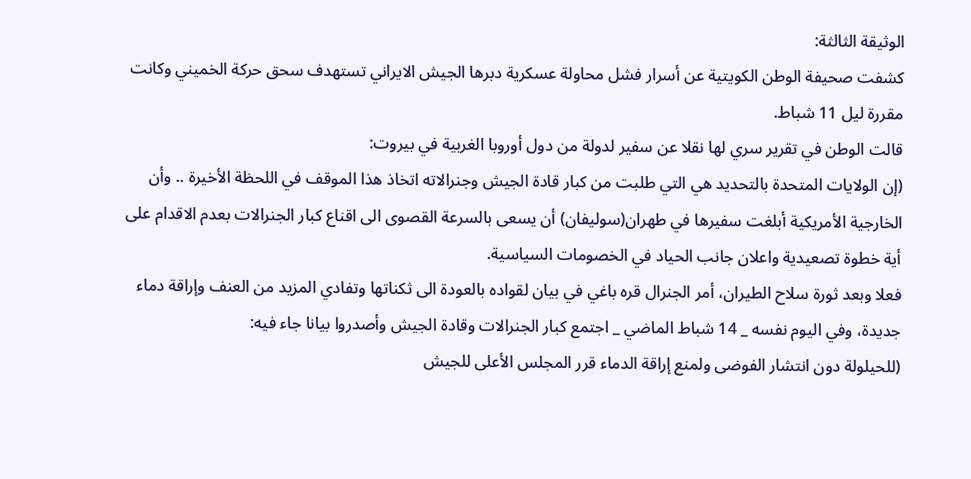الوثيقة الثالثة:
كشفت صحيفة الوطن الكويتية عن أسرار فشل محاولة عسكرية دبرها الجيش الايراني تستهدف سحق حركة الخميني وكانت مقررة ليل 11 شباط.
قالت الوطن في تقرير سري لها نقلا عن سفير لدولة من دول أوروبا الغربية في بيروت:
(إن الولايات المتحدة بالتحديد هي التي طلبت من كبار قادة الجيش وجنرالاته اتخاذ هذا الموقف في اللحظة الأخيرة .. وأن الخارجية الأمريكية أبلغت سفيرها في طهران(سوليفان) أن يسعى بالسرعة القصوى الى اقناع كبار الجنرالات بعدم الاقدام على أية خطوة تصعيدية واعلان جانب الحياد في الخصومات السياسية.
فعلا وبعد ثورة سلاح الطيران، أمر الجنرال قره باغي في بيان لقواده بالعودة الى ثكناتها وتفادي المزيد من العنف وإراقة دماء جديدة، وفي اليوم نفسه _ 14 شباط الماضي _ اجتمع كبار الجنرالات وقادة الجيش وأصدروا بيانا جاء فيه:
(للحيلولة دون انتشار الفوضى ولمنع إراقة الدماء قرر المجلس الأعلى للجيش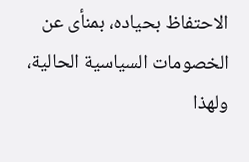الاحتفاظ بحياده، بمنأى عن الخصومات السياسية الحالية، ولهذا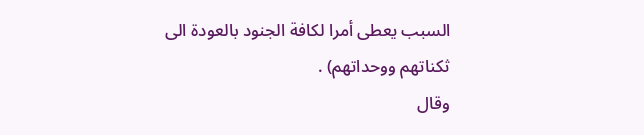السبب يعطى أمرا لكافة الجنود بالعودة الى ثكناتهم ووحداتهم) .
وقال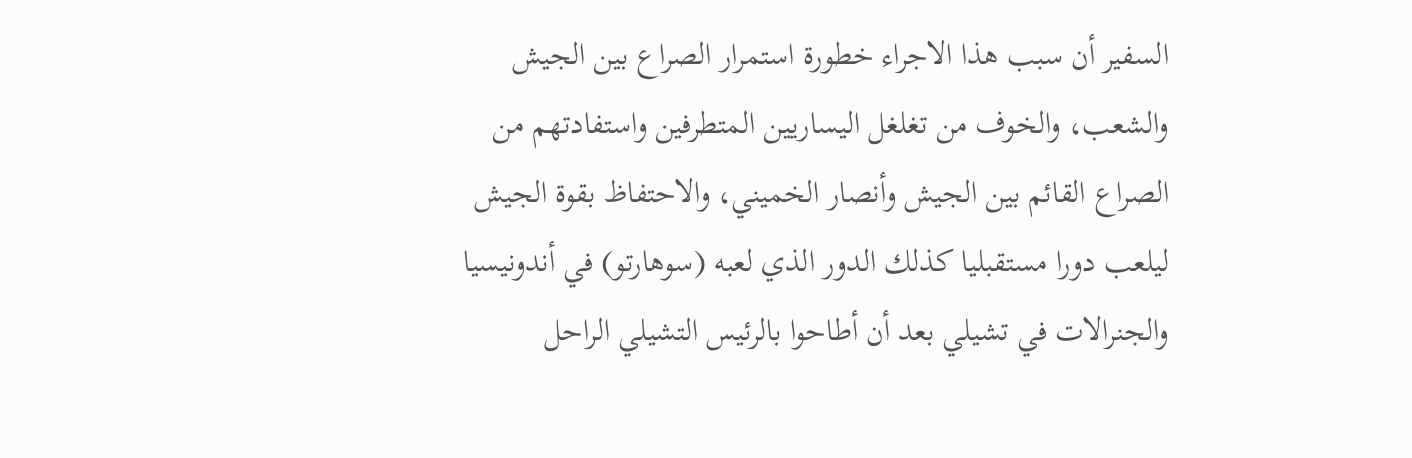السفير أن سبب هذا الاجراء خطورة استمرار الصراع بين الجيش والشعب، والخوف من تغلغل اليساريين المتطرفين واستفادتهم من الصراع القائم بين الجيش وأنصار الخميني، والاحتفاظ بقوة الجيش ليلعب دورا مستقبليا كذلك الدور الذي لعبه (سوهارتو) في أندونيسيا والجنرالات في تشيلي بعد أن أطاحوا بالرئيس التشيلي الراحل